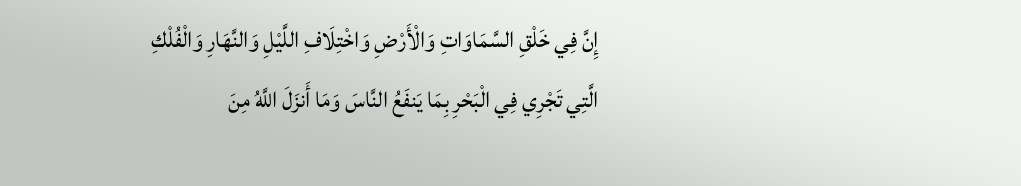إِنَّ فِي خَلْقِ السَّمَاوَاتِ وَالْأَرْضِ وَاخْتِلَافِ اللَّيْلِ وَالنَّهَارِ وَالْفُلْكِ الَّتِي تَجْرِي فِي الْبَحْرِ بِمَا يَنفَعُ النَّاسَ وَمَا أَنزَلَ اللَّهُ مِنَ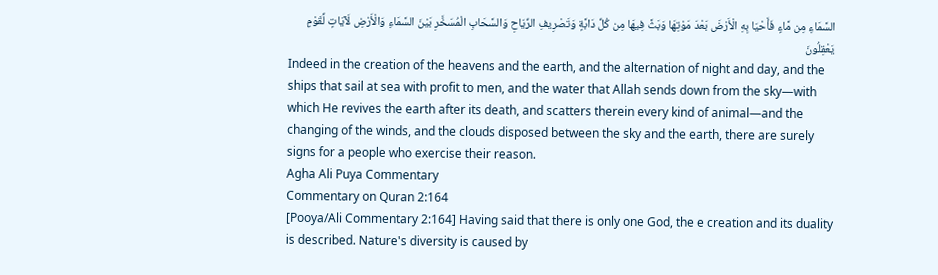السَّمَاءِ مِن مَّاءٍ فَأَحْيَا بِهِ الْأَرْضَ بَعْدَ مَوْتِهَا وَبَثَّ فِيهَا مِن كُلِّ دَابَّةٍ وَتَصْرِيفِ الرِّيَاحِ وَالسَّحَابِ الْمُسَخَّرِ بَيْنَ السَّمَاءِ وَالْأَرْضِ لَآيَاتٍ لِّقَوْمٍ يَعْقِلُونَ
Indeed in the creation of the heavens and the earth, and the alternation of night and day, and the ships that sail at sea with profit to men, and the water that Allah sends down from the sky—with which He revives the earth after its death, and scatters therein every kind of animal—and the changing of the winds, and the clouds disposed between the sky and the earth, there are surely signs for a people who exercise their reason.
Agha Ali Puya Commentary
Commentary on Quran 2:164
[Pooya/Ali Commentary 2:164] Having said that there is only one God, the e creation and its duality is described. Nature's diversity is caused by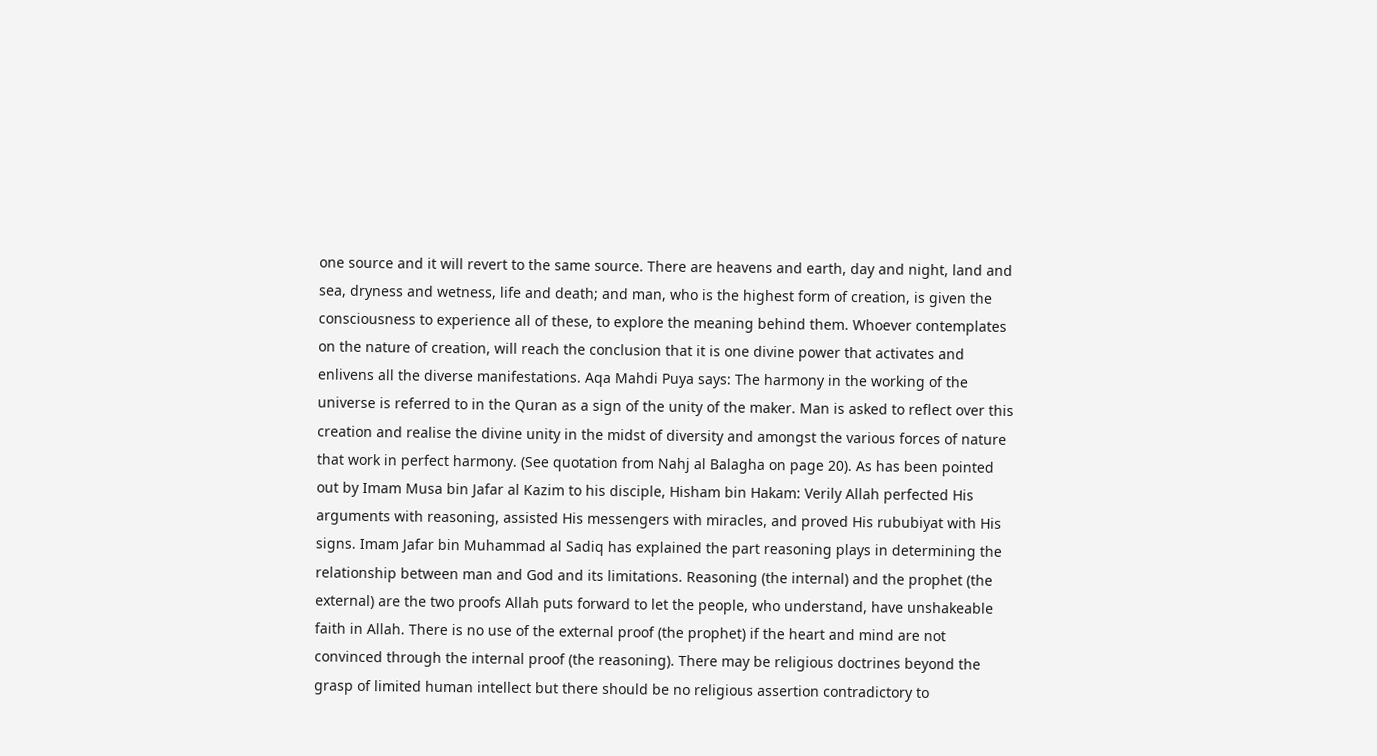one source and it will revert to the same source. There are heavens and earth, day and night, land and sea, dryness and wetness, life and death; and man, who is the highest form of creation, is given the consciousness to experience all of these, to explore the meaning behind them. Whoever contemplates on the nature of creation, will reach the conclusion that it is one divine power that activates and enlivens all the diverse manifestations. Aqa Mahdi Puya says: The harmony in the working of the universe is referred to in the Quran as a sign of the unity of the maker. Man is asked to reflect over this creation and realise the divine unity in the midst of diversity and amongst the various forces of nature that work in perfect harmony. (See quotation from Nahj al Balagha on page 20). As has been pointed out by Imam Musa bin Jafar al Kazim to his disciple, Hisham bin Hakam: Verily Allah perfected His arguments with reasoning, assisted His messengers with miracles, and proved His rububiyat with His signs. Imam Jafar bin Muhammad al Sadiq has explained the part reasoning plays in determining the relationship between man and God and its limitations. Reasoning (the internal) and the prophet (the external) are the two proofs Allah puts forward to let the people, who understand, have unshakeable faith in Allah. There is no use of the external proof (the prophet) if the heart and mind are not convinced through the internal proof (the reasoning). There may be religious doctrines beyond the grasp of limited human intellect but there should be no religious assertion contradictory to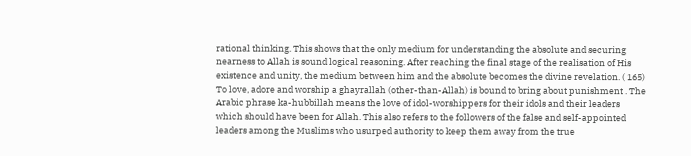rational thinking. This shows that the only medium for understanding the absolute and securing nearness to Allah is sound logical reasoning. After reaching the final stage of the realisation of His existence and unity, the medium between him and the absolute becomes the divine revelation. ( 165) To love, adore and worship a ghayrallah (other-than-Allah) is bound to bring about punishment . The Arabic phrase ka-hubbillah means the love of idol-worshippers for their idols and their leaders which should have been for Allah. This also refers to the followers of the false and self-appointed leaders among the Muslims who usurped authority to keep them away from the true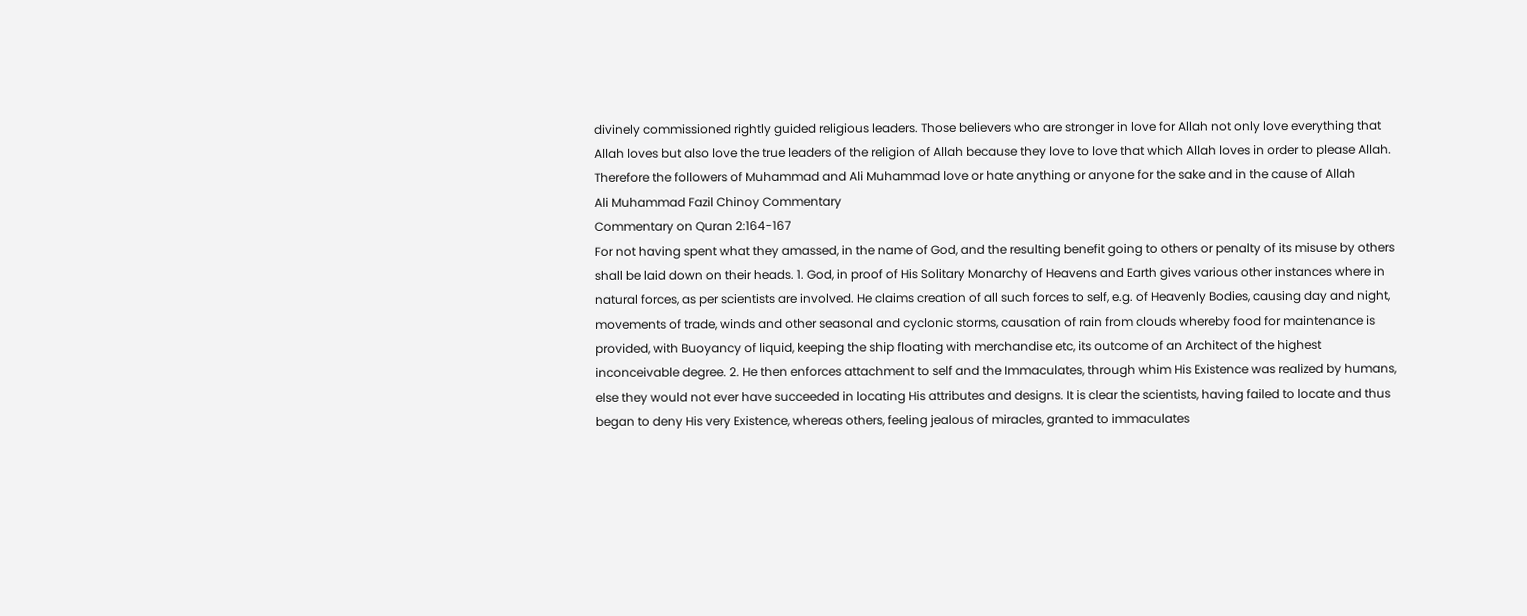divinely commissioned rightly guided religious leaders. Those believers who are stronger in love for Allah not only love everything that Allah loves but also love the true leaders of the religion of Allah because they love to love that which Allah loves in order to please Allah. Therefore the followers of Muhammad and Ali Muhammad love or hate anything or anyone for the sake and in the cause of Allah
Ali Muhammad Fazil Chinoy Commentary
Commentary on Quran 2:164-167
For not having spent what they amassed, in the name of God, and the resulting benefit going to others or penalty of its misuse by others shall be laid down on their heads. 1. God, in proof of His Solitary Monarchy of Heavens and Earth gives various other instances where in natural forces, as per scientists are involved. He claims creation of all such forces to self, e.g. of Heavenly Bodies, causing day and night, movements of trade, winds and other seasonal and cyclonic storms, causation of rain from clouds whereby food for maintenance is provided, with Buoyancy of liquid, keeping the ship floating with merchandise etc, its outcome of an Architect of the highest inconceivable degree. 2. He then enforces attachment to self and the Immaculates, through whim His Existence was realized by humans, else they would not ever have succeeded in locating His attributes and designs. It is clear the scientists, having failed to locate and thus began to deny His very Existence, whereas others, feeling jealous of miracles, granted to immaculates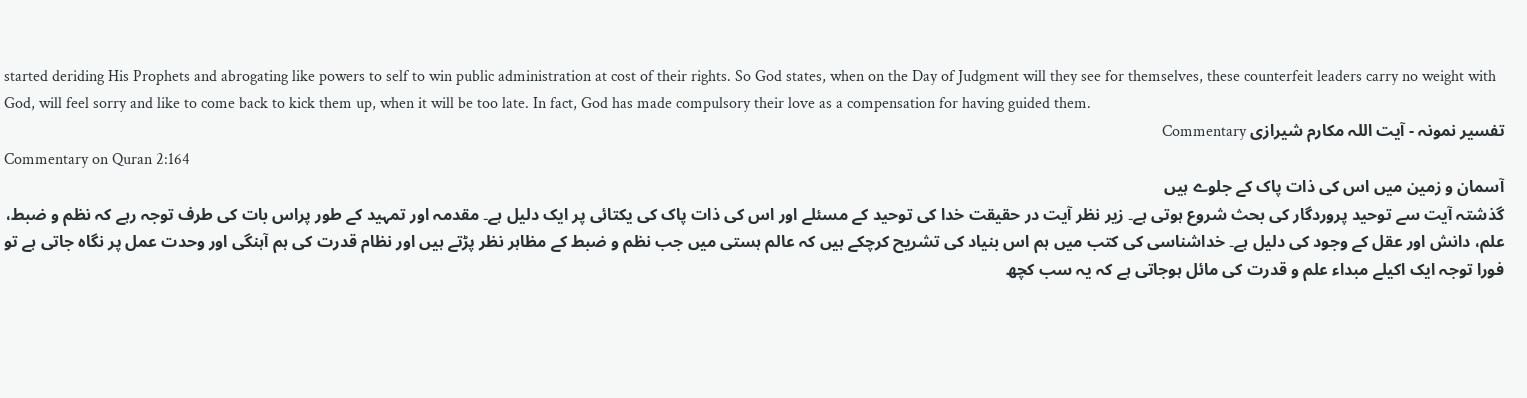started deriding His Prophets and abrogating like powers to self to win public administration at cost of their rights. So God states, when on the Day of Judgment will they see for themselves, these counterfeit leaders carry no weight with God, will feel sorry and like to come back to kick them up, when it will be too late. In fact, God has made compulsory their love as a compensation for having guided them.
تفسیر نمونہ - آیت اللہ مکارم شیرازی Commentary
Commentary on Quran 2:164
آسمان و زمین میں اس کی ذات پاک کے جلوے ہیں
گذشتہ آیت سے توحید پروردگار کی بحث شروع ہوتی ہے۔ زیر نظر آیت در حقیقت خدا کی توحید کے مسئلے اور اس کی ذات پاک کی یکتائی پر ایک دلیل ہے۔ مقدمہ اور تمہید کے طور پراس بات کی طرف توجہ رہے کہ نظم و ضبط، علم، دانش اور عقل کے وجود کی دلیل ہے۔ خداشناسی کی کتب میں ہم اس بنیاد کی تشریح کرچکے ہیں کہ عالم ہستی میں جب نظم و ضبط کے مظاہر نظر پڑتے ہیں اور نظام قدرت کی ہم آہنگی اور وحدت عمل پر نگاہ جاتی ہے تو فورا توجہ ایک اکیلے مبداء علم و قدرت کی مائل ہوجاتی ہے کہ یہ سب کچھ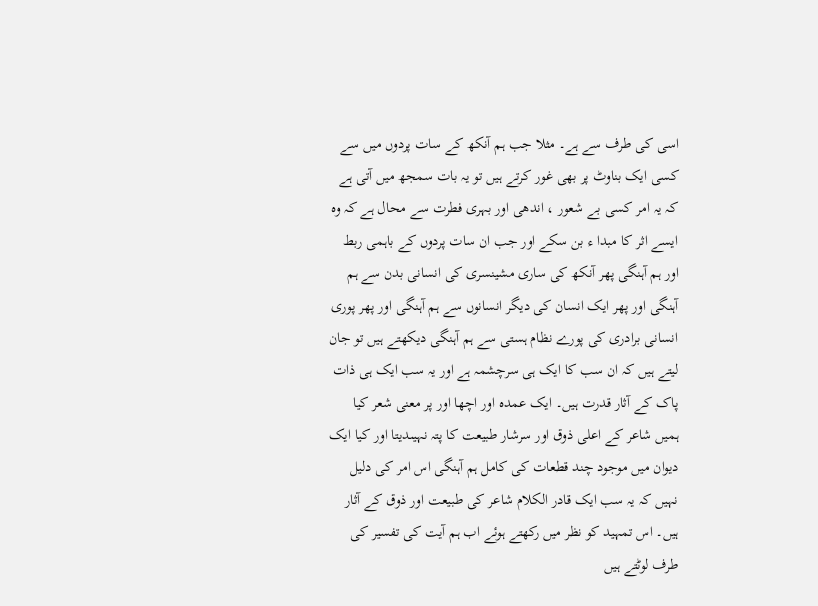اسی کی طرف سے ہے۔ مثلا جب ہم آنکھ کے سات پردوں میں سے کسی ایک بناوٹ پر بھی غور کرتے ہیں تو یہ بات سمجھ میں آتی ہے کہ یہ امر کسی بے شعور ، اندھی اور بہری فطرت سے محال ہے کہ وہ ایسے اثر کا مبدا ء بن سکے اور جب ان سات پردوں کے باہمی ربط اور ہم آہنگی پھر آنکھ کی ساری مشینسری کی انسانی بدن سے ہم آہنگی اور پھر ایک انسان کی دیگر انسانوں سے ہم آہنگی اور پھر پوری انسانی برادری کی پورے نظام ہستی سے ہم آہنگی دیکھتے ہیں تو جان لیتے ہیں کہ ان سب کا ایک ہی سرچشمہ ہے اور یہ سب ایک ہی ذات پاک کے آثار قدرت ہیں۔ ایک عمدہ اور اچھا اور پر معنی شعر کیا ہمیں شاعر کے اعلی ذوق اور سرشار طبیعت کا پتہ نہیںدیتا اور کیا ایک دیوان میں موجود چند قطعات کی کامل ہم آہنگی اس امر کی دلیل نہیں کہ یہ سب ایک قادر الکلام شاعر کی طبیعت اور ذوق کے آثار ہیں۔ اس تمہید کو نظر میں رکھتے ہوئے اب ہم آیت کی تفسیر کی طرف لوٹتے ہیں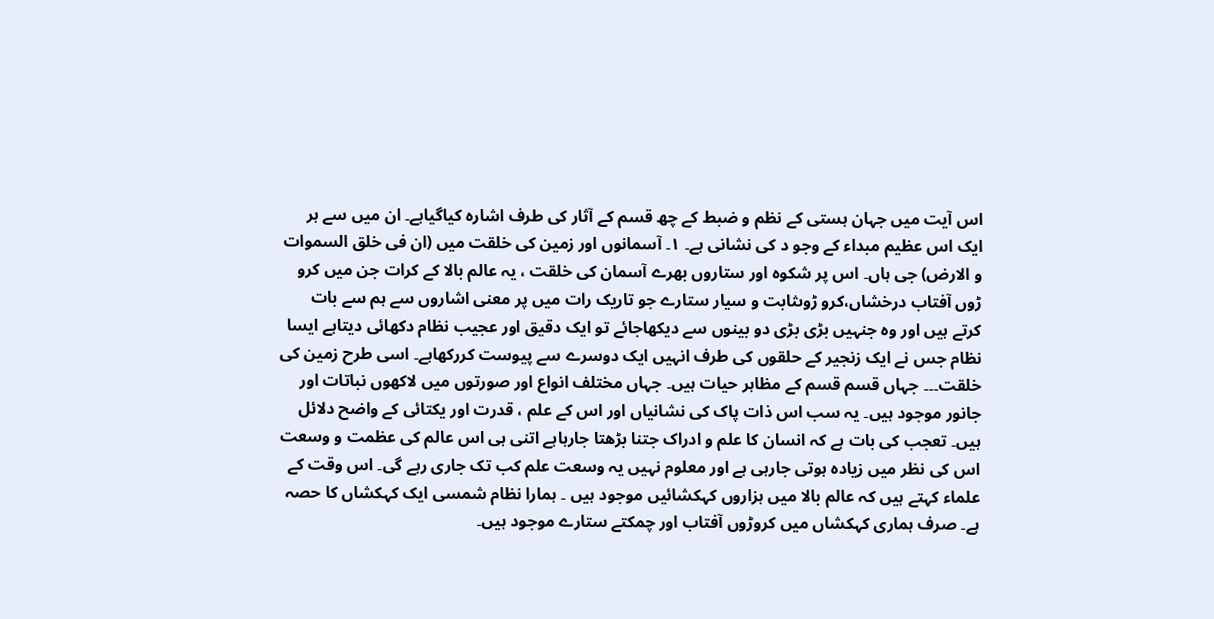اس آیت میں جہان ہستی کے نظم و ضبط کے چھ قسم کے آثار کی طرف اشارہ کیاگیاہے۔ ان میں سے ہر ایک اس عظیم مبداء کے وجو د کی نشانی ہے۔ ۱۔ آسمانوں اور زمین کی خلقت میں (ان فی خلق السموات و الارض) جی ہاں۔ اس پر شکوہ اور ستاروں بھرے آسمان کی خلقت ، یہ عالم بالا کے کرات جن میں کرو ڑوں آفتاب درخشاں،کرو ڑوںثابت و سیار ستارے جو تاریک رات میں پر معنی اشاروں سے ہم سے بات کرتے ہیں اور وہ جنہیں بڑی بڑی دو بینوں سے دیکھاجائے تو ایک دقیق اور عجیب نظام دکھائی دیتاہے ایسا نظام جس نے ایک زنجیر کے حلقوں کی طرف انہیں ایک دوسرے سے پیوست کررکھاہے۔ اسی طرح زمین کی خلقت۔۔۔ جہاں قسم قسم کے مظاہر حیات ہیں۔ جہاں مختلف انواع اور صورتوں میں لاکھوں نباتات اور جانور موجود ہیں۔ یہ سب اس ذات پاک کی نشانیاں اور اس کے علم ، قدرت اور یکتائی کے واضح دلائل ہیں۔ تعجب کی بات ہے کہ انسان کا علم و ادراک جتنا بڑھتا جارہاہے اتنی ہی اس عالم کی عظمت و وسعت اس کی نظر میں زیادہ ہوتی جارہی ہے اور معلوم نہیں یہ وسعت علم کب تک جاری رہے گی۔ اس وقت کے علماء کہتے ہیں کہ عالم بالا میں ہزاروں کہکشائیں موجود ہیں ۔ ہمارا نظام شمسی ایک کہکشاں کا حصہ ہے۔ صرف ہماری کہکشاں میں کروڑوں آفتاب اور چمکتے ستارے موجود ہیں۔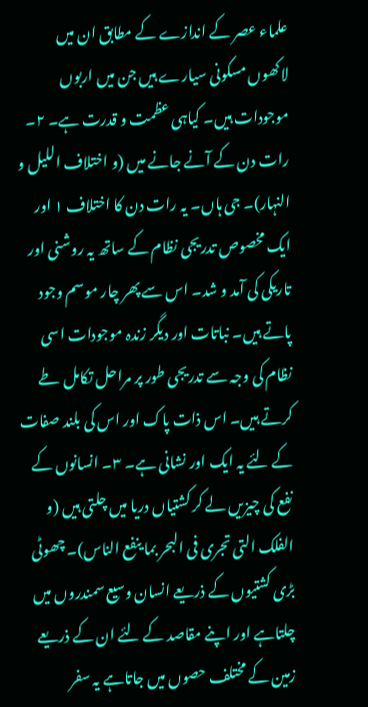علماء عصر کے اندازے کے مطابق ان میں لاکھوں مسکونی سیارے ہیں جن میں اربوں موجودات ہیں۔ کیاہی عظمت و قدرت ہے۔ ۲۔ رات دن کے آنے جانے میں (و اختلاف اللیل و النہار)۔ جی ہاں۔ یہ رات دن کا اختلاف ۱ اور ایک مخصوص تدریجی نظام کے ساتھ یہ روشنی اور تاریکی کی آمد و شد۔ اس سے پھر چار موسم وجود پاتے ہیں۔ نباتات اور دیگر زندہ موجودات اسی نظام کی وجہ سے تدریجی طور پر مراحل تکامل طے کرتے ہیں۔ اس ذات پاک اور اس کی بلند صفات کے لئے یہ ایک اور نشانی ہے۔ ۳۔ انسانوں کے نفع کی چیزیں لے کر کشتیاں دریا میں چلتی ہیں (و الفلک التی تجری فی البحر بما ینفع الناس)۔ چھوٹی بڑی کشتیوں کے ذریعے انسان وسیع سمندروں میں چلتاہے اور اپنے مقاصد کے لئے ان کے ذریعے زمین کے مختلف حصوں میں جاتاہے یہ سفر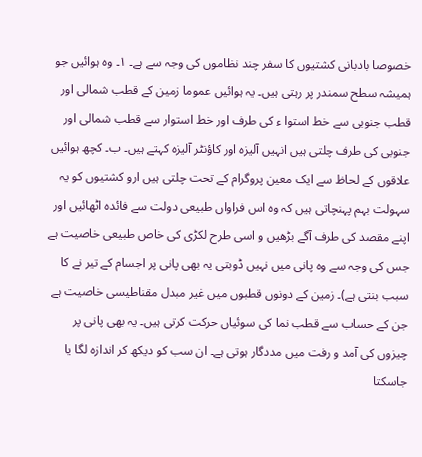خصوصا بادبانی کشتیوں کا سفر چند نظاموں کی وجہ سے ہے۔ ۱۔ وہ ہوائیں جو ہمیشہ سطح سمندر پر رہتی ہیں۔ یہ ہوائیں عموما زمین کے قطب شمالی اور قطب جنوبی سے خط استوا ء کی طرف اور خط استوار سے قطب شمالی اور جنوبی کی طرف چلتی ہیں انہیں آلیزہ اور کاؤنٹر آلیزہ کہتے ہیں۔ ب۔ کچھ ہوائیں علاقوں کے لحاظ سے ایک معین پروگرام کے تحت چلتی ہیں ارو کشتیوں کو یہ سہولت بہم پہنچاتی ہیں کہ وہ اس فراواں طبیعی دولت سے فائدہ اٹھائیں اور اپنے مقصد کی طرف آگے بڑھیں و اسی طرح لکڑی کی خاص طبیعی خاصیت ہے جس کی وجہ سے وہ پانی میں نہیں ڈوبتی یہ بھی پانی پر اجسام کے تیر نے کا سبب بنتی ہے)۔ زمین کے دونوں قطبوں میں غیر مبدل مقناطیسی خاصیت ہے جن کے حساب سے قطب نما کی سوئیاں حرکت کرتی ہیں۔ یہ بھی پانی پر چیزوں کی آمد و رفت میں مددگار ہوتی ہے۔ ان سب کو دیکھ کر اندازہ لگا یا جاسکتا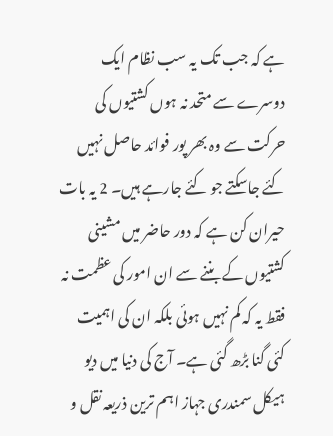ہے کہ جب تک یہ سب نظام ایک دوسرے سے متحد نہ ہوں کشتیوں کی حرکت سے وہ بھر پور فوائد حاصل نہیں کئے جاسکتے جو کئے جارہے ہیں۔ 2 یہ بات حیران کن ہے کہ دور حاضر میں مشینی کشتیوں کے بننے سے ان امور کی عظمت نہ فقط یہ کہ کم نہیں ہوئی بلکہ ان کی اہمیت کئی گنا بڑھ گئی ہے۔ آج کی دنیا میں دیو ہیکل سمندری جہاز اہم ترین ذریعہ نقل و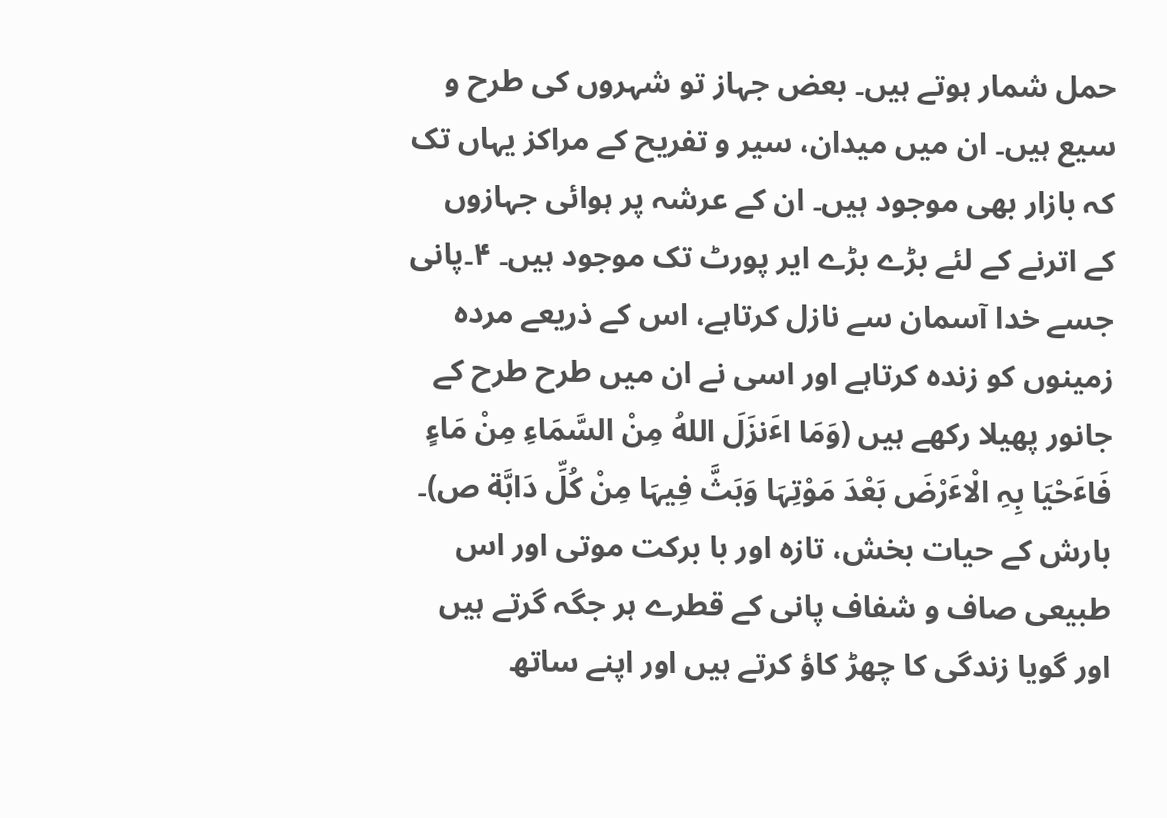حمل شمار ہوتے ہیں۔ بعض جہاز تو شہروں کی طرح و سیع ہیں۔ ان میں میدان، سیر و تفریح کے مراکز یہاں تک کہ بازار بھی موجود ہیں۔ ان کے عرشہ پر ہوائی جہازوں کے اترنے کے لئے بڑے بڑے ایر پورٹ تک موجود ہیں۔ ۴۔پانی جسے خدا آسمان سے نازل کرتاہے، اس کے ذریعے مردہ زمینوں کو زندہ کرتاہے اور اسی نے ان میں طرح طرح کے جانور پھیلا رکھے ہیں (وَمَا اٴَنزَلَ اللهُ مِنْ السَّمَاءِ مِنْ مَاءٍ فَاٴَحْیَا بِہِ الْاٴَرْضَ بَعْدَ مَوْتِہَا وَبَثَّ فِیہَا مِنْ کُلِّ دَابَّة ص)۔ بارش کے حیات بخش، تازہ اور با برکت موتی اور اس طبیعی صاف و شفاف پانی کے قطرے ہر جگہ گرتے ہیں اور گویا زندگی کا چھڑ کاؤ کرتے ہیں اور اپنے ساتھ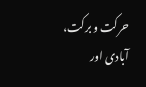حرکت و برکت، آبادی اور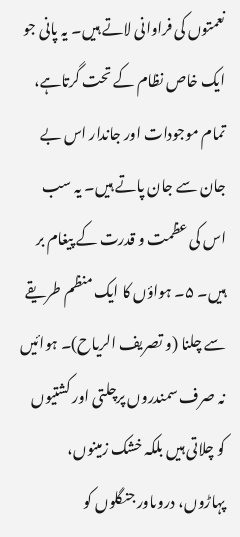نعمتوں کی فراوانی لاتے ہیں۔ یہ پانی جو ایک خاص نظام کے تحت گرتاہے، تمام موجودات اور جاندار اس بے جان سے جان پاتے ہیں۔ یہ سب اس کی عظمت و قدرت کے پیغام بر ہیں۔ ۵۔ ہواؤں کا ایک منظم طریقے سے چلنا (و تصریف الریاح)۔ ہوائیں نہ صرف سمندروں پرچلتی اور کشتیوں کو چلاتی ہیں بلکہ خشک زمینوں، پہاڑوں، دروںاور جنگلوں کو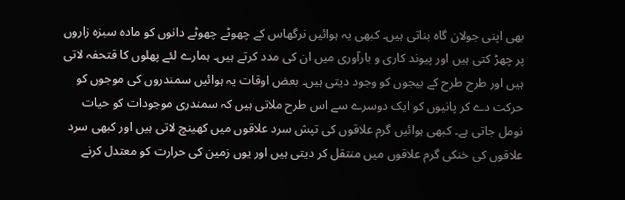بھی اپنی جولان گاہ بناتی ہیں۔ کبھی یہ ہوائیں نرگھاس کے چھوٹے چھوٹے دانوں کو مادہ سبزہ زاروں پر چھڑ کتی ہیں اور پیوند کاری و بارآوری میں ان کی مدد کرتے ہیں۔ ہمارے لئے پھلوں کا قتحفہ لاتی ہیں اور طرح طرح کے بیجوں کو وجود دیتی ہیں۔ بعض اوقات یہ ہوائیں سمندروں کی موجوں کو حرکت دے کر پانیوں کو ایک دوسرے سے اس طرح ملاتی ہیں کہ سمندری موجودات کو حیات نومل جاتی ہے۔ کبھی ہوائیں گرم علاقوں کی تپش سرد علاقوں میں کھینچ لاتی ہیں اور کبھی سرد علاقوں کی خنکی گرم علاقوں میں منتقل کر دیتی ہیں اور یوں زمین کی حرارت کو معتدل کرنے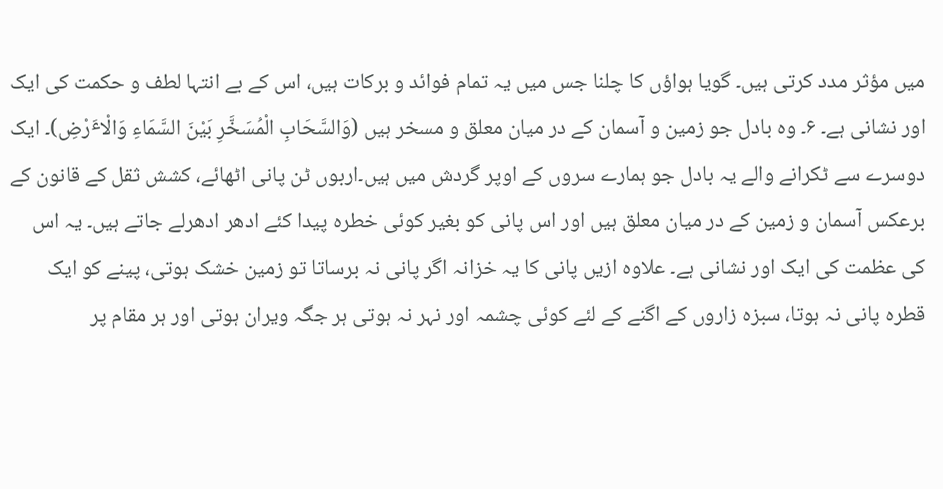میں مؤثر مدد کرتی ہیں۔ گویا ہواؤں کا چلنا جس میں یہ تمام فوائد و برکات ہیں، اس کے بے انتہا لطف و حکمت کی ایک اور نشانی ہے۔ ۶۔ وہ بادل جو زمین و آسمان کے در میان معلق و مسخر ہیں (وَالسَّحَابِ الْمُسَخَّرِ بَیْنَ السَّمَاءِ وَالْاٴَرْضِ)۔ ایک دوسرے سے ٹکرانے والے یہ بادل جو ہمارے سروں کے اوپر گردش میں ہیں۔اربوں ٹن پانی اٹھائے، کشش ثقل کے قانون کے برعکس آسمان و زمین کے در میان معلق ہیں اور اس پانی کو بغیر کوئی خطرہ پیدا کئے ادھر ادھرلے جاتے ہیں۔ یہ اس کی عظمت کی ایک اور نشانی ہے۔ علاوہ ازیں پانی کا یہ خزانہ اگر پانی نہ برساتا تو زمین خشک ہوتی، پینے کو ایک قطرہ پانی نہ ہوتا، سبزہ زاروں کے اگنے کے لئے کوئی چشمہ اور نہر نہ ہوتی ہر جگہ ویران ہوتی اور ہر مقام پر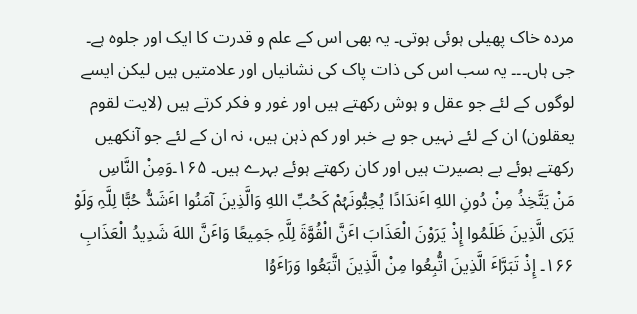مردہ خاک پھیلی ہوئی ہوتی۔ یہ بھی اس کے علم و قدرت کا ایک اور جلوہ ہے۔ جی ہاں۔۔۔ یہ سب اس کی ذات پاک کی نشانیاں اور علامتیں ہیں لیکن ایسے لوگوں کے لئے جو عقل و ہوش رکھتے ہیں اور غور و فکر کرتے ہیں (لایت لقوم یعقلون) ان کے لئے نہیں جو بے خبر اور کم ذہن ہیں، نہ ان کے لئے جو آنکھیں رکھتے ہوئے بے بصیرت ہیں اور کان رکھتے ہوئے بہرے ہیں۔ ۱۶۵۔وَمِنْ النَّاسِ مَنْ یَتَّخِذُ مِنْ دُونِ اللهِ اٴَندَادًا یُحِبُّونَہُمْ کَحُبِّ اللهِ وَالَّذِینَ آمَنُوا اٴَشَدُّ حُبًّا لِلَّہِ وَلَوْ یَرَی الَّذِینَ ظَلَمُوا إِذْ یَرَوْنَ الْعَذَابَ اٴَنَّ الْقُوَّةَ لِلَّہِ جَمِیعًا وَاٴَنَّ اللهَ شَدِیدُ الْعَذَابِ ۱۶۶۔ إِذْ تَبَرَّاٴَ الَّذِینَ اتُّبِعُوا مِنْ الَّذِینَ اتَّبَعُوا وَرَاٴَوُا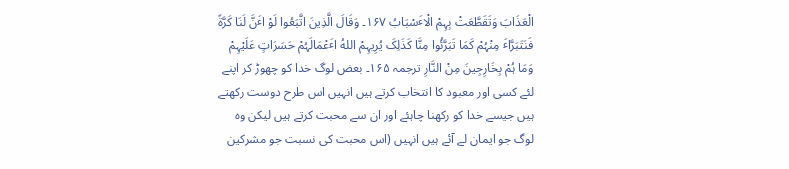الْعَذَابَ وَتَقَطَّعَتْ بِہِمْ الْاٴَسْبَابُ ۱۶۷۔ وَقَالَ الَّذِینَ اتَّبَعُوا لَوْ اٴَنَّ لَنَا کَرَّةً فَنَتَبَرَّاٴَ مِنْہُمْ کَمَا تَبَرَّئُوا مِنَّا کَذَلِکَ یُرِیہِمْ اللهُ اٴَعْمَالَہُمْ حَسَرَاتٍ عَلَیْہِمْ وَمَا ہُمْ بِخَارِجِینَ مِنْ النَّارِ ترجمہ ۱۶۵۔ بعض لوگ خدا کو چھوڑ کر اپنے لئے کسی اور معبود کا انتخاب کرتے ہیں انہیں اس طرح دوست رکھتے ہیں جیسے خدا کو رکھنا چاہئے اور ان سے محبت کرتے ہیں لیکن وہ لوگ جو ایمان لے آئے ہیں انہیں (اس محبت کی نسبت جو مشرکین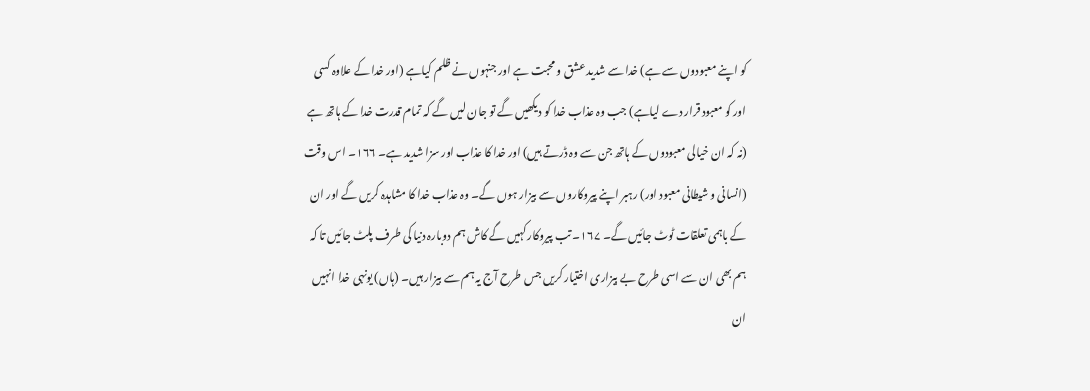کو اپنے معبودوں سے ہے) خدا سے شدید عشق و محبت ہے اور جنہوں نے ظلم کیاہے (اور خدا کے علاوہ کسی اور کو معبود قرار دے لیاہے) جب وہ عذاب خدا کو دیکھیں گے تو جان لیں گے کہ تمام قدرت خدا کے ہاتھ ہے (نہ کہ ان خیالی معبودوں کے ہاتھ جن سے وہ ڈرتے ہیں) اور خدا کا عذاب اور سزا شدید ہے۔ ۱۶۶۔ اس وقت (انسانی و شیطانی معبود اور) رہبر اپنے پیروکاروں سے بیزار ہوں گے۔ وہ عذاب خدا کا مشاہدہ کریں گے اور ان کے باہمی تعلقات ٹوٹ جائیں گے۔ ۱۶۷۔ تب پیروکار کہیں گے کاش ہم دوبارہ دنیا کی طرف پلٹ جائیں تا کہ ہم بھی ان سے اسی طرح بے بیزاری اختیار کریں جس طرح آج یہ ہم سے بیزار ہیں۔ (ہاں) یونہی خدا انہیں ان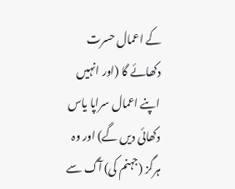کے اعمال حسرت دکھائے گا (اور انہیں اپنے اعمال سراپا یاس دکھائی دیں گے) اور وہ ہرگز (جہنم کی) آگ سے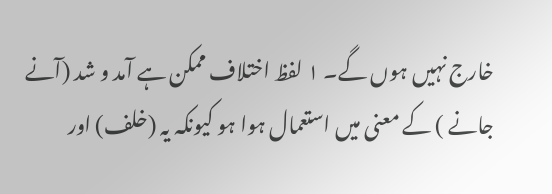خارج نہیں ہوں گے۔ ۱ لفظ اختلاف ممکن ہے آمد و شد (آنے جانے ) کے معنی میں استعمال ہوا ہو کیونکہ یہ (خلف) اور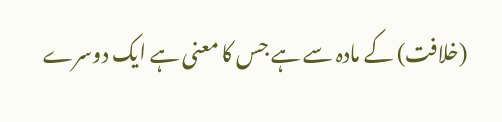(خلافت) کے مادہ سے ہے جس کا معنی ہے ایک دوسرے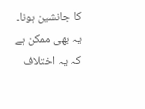کا جانشین ہونا۔ یہ بھی ممکن ہے کہ یہ اختلاف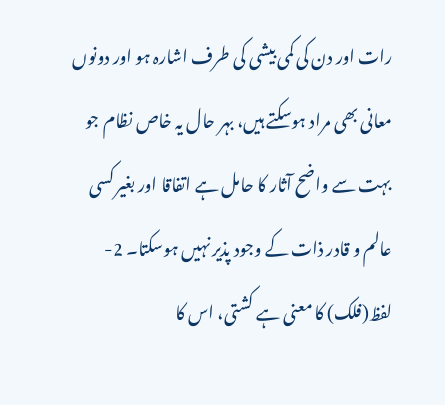رات اور دن کی کمی بیشی کی طرف اشارہ ہو اور دونوں معانی بھی مراد ہوسکتے ہیں، بہر حال یہ خاص نظام جو بہت سے واضح آثار کا حامل ہے اتفاقا اور بغیر کسی عالم و قادر ذات کے وجود پذیر نہیں ہوسکتا۔ 2- لفظ(فلک) کا معنی ہے کشتی، اس کا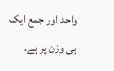واحد اور جمع ایک ہی وزن پر ہے۔